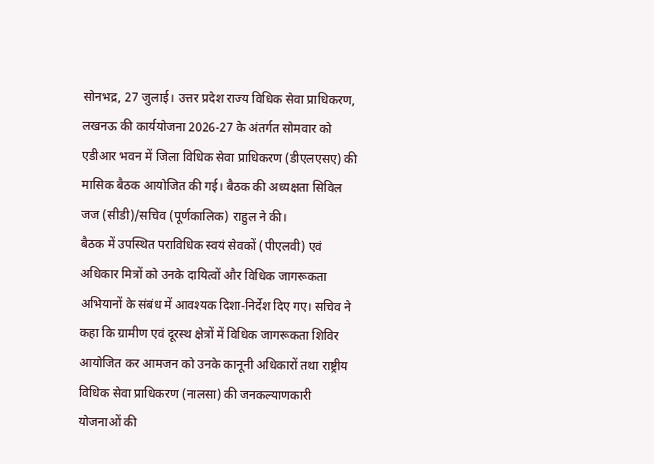सोनभद्र, 27 जुलाई। उत्तर प्रदेश राज्य विधिक सेवा प्राधिकरण, लखनऊ की कार्ययोजना 2026-27 के अंतर्गत सोमवार को एडीआर भवन में जिला विधिक सेवा प्राधिकरण (डीएलएसए) की मासिक बैठक आयोजित की गई। बैठक की अध्यक्षता सिविल जज (सीडी)/सचिव (पूर्णकालिक) राहुल ने की।
बैठक में उपस्थित पराविधिक स्वयं सेवकों (पीएलवी) एवं अधिकार मित्रों को उनके दायित्वों और विधिक जागरूकता अभियानों के संबंध में आवश्यक दिशा-निर्देश दिए गए। सचिव ने कहा कि ग्रामीण एवं दूरस्थ क्षेत्रों में विधिक जागरूकता शिविर आयोजित कर आमजन को उनके कानूनी अधिकारों तथा राष्ट्रीय विधिक सेवा प्राधिकरण (नालसा) की जनकल्याणकारी योजनाओं की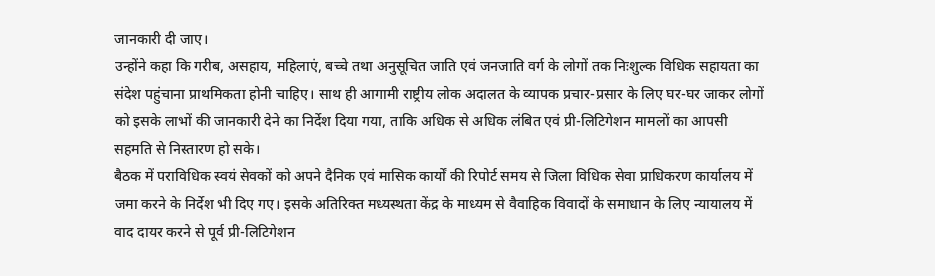जानकारी दी जाए।
उन्होंने कहा कि गरीब, असहाय, महिलाएं, बच्चे तथा अनुसूचित जाति एवं जनजाति वर्ग के लोगों तक निःशुल्क विधिक सहायता का संदेश पहुंचाना प्राथमिकता होनी चाहिए। साथ ही आगामी राष्ट्रीय लोक अदालत के व्यापक प्रचार-प्रसार के लिए घर-घर जाकर लोगों को इसके लाभों की जानकारी देने का निर्देश दिया गया, ताकि अधिक से अधिक लंबित एवं प्री-लिटिगेशन मामलों का आपसी सहमति से निस्तारण हो सके।
बैठक में पराविधिक स्वयं सेवकों को अपने दैनिक एवं मासिक कार्यों की रिपोर्ट समय से जिला विधिक सेवा प्राधिकरण कार्यालय में जमा करने के निर्देश भी दिए गए। इसके अतिरिक्त मध्यस्थता केंद्र के माध्यम से वैवाहिक विवादों के समाधान के लिए न्यायालय में वाद दायर करने से पूर्व प्री-लिटिगेशन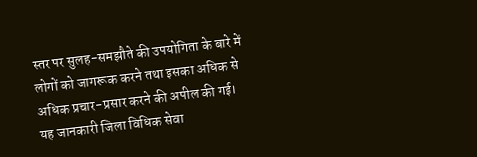स्तर पर सुलह-समझौते की उपयोगिता के बारे में लोगों को जागरूक करने तथा इसका अधिक से अधिक प्रचार-प्रसार करने की अपील की गई।
यह जानकारी जिला विधिक सेवा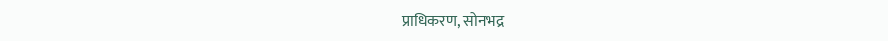प्राधिकरण, सोनभद्र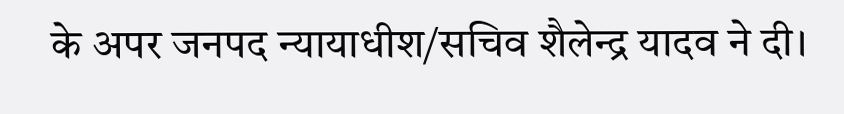के अपर जनपद न्यायाधीश/सचिव शैलेन्द्र यादव ने दी।